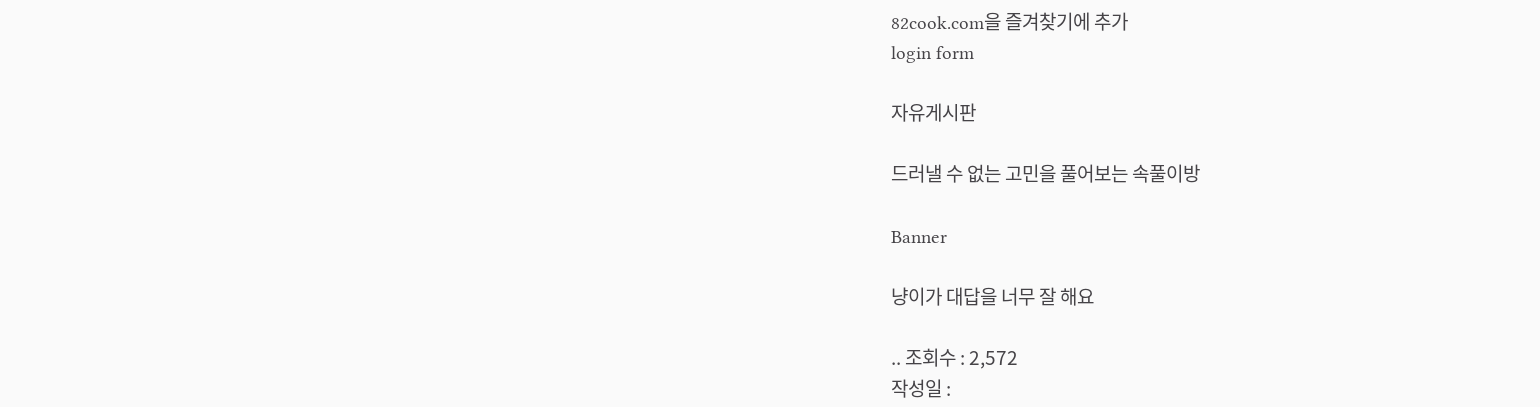82cook.com을 즐겨찾기에 추가
login form

자유게시판

드러낼 수 없는 고민을 풀어보는 속풀이방

Banner

냥이가 대답을 너무 잘 해요

.. 조회수 : 2,572
작성일 :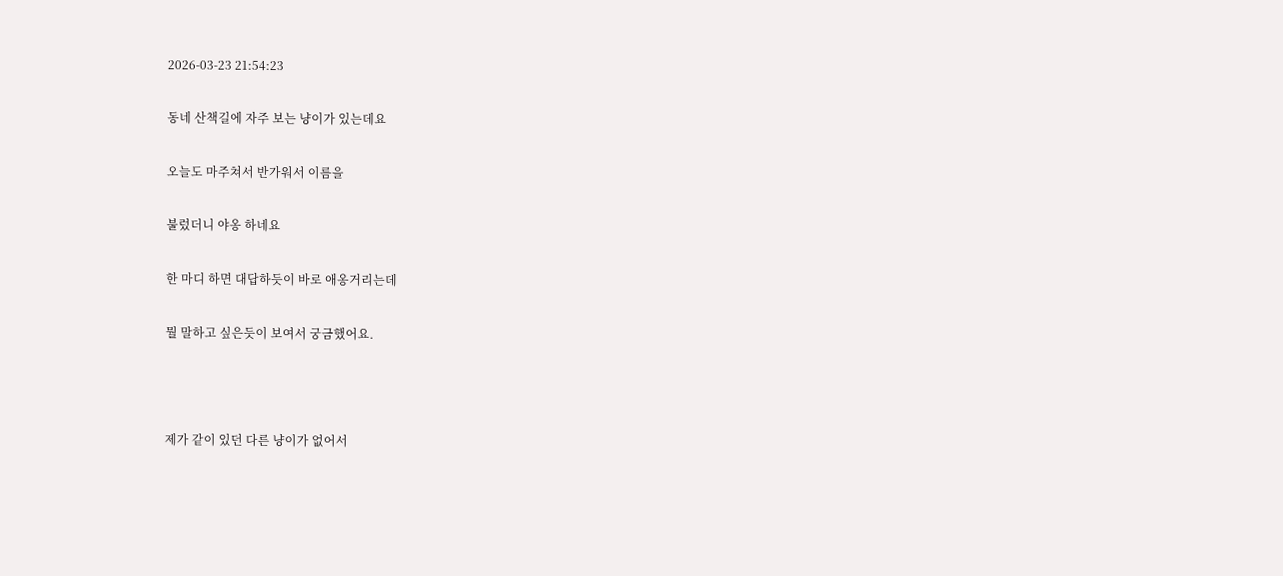2026-03-23 21:54:23

동네 산책길에 자주 보는 냥이가 있는데요

오늘도 마주쳐서 반가워서 이름을

불렀더니 야옹 하네요

한 마디 하면 대답하듯이 바로 애옹거리는데

뭘 말하고 싶은듯이 보여서 궁금했어요.



제가 같이 있던 다른 냥이가 없어서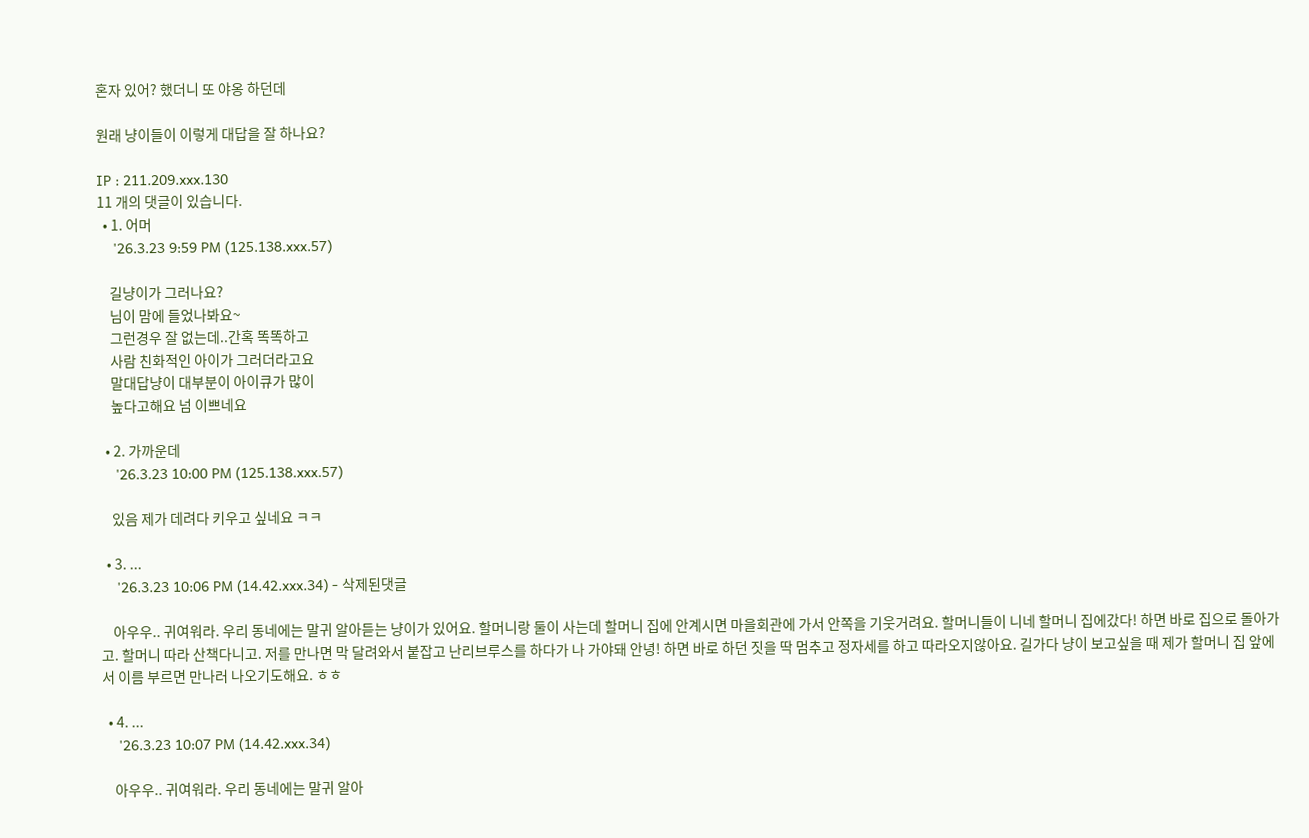혼자 있어? 했더니 또 야옹 하던데

원래 냥이들이 이렇게 대답을 잘 하나요?

IP : 211.209.xxx.130
11 개의 댓글이 있습니다.
  • 1. 어머
    '26.3.23 9:59 PM (125.138.xxx.57)

    길냥이가 그러나요?
    님이 맘에 들었나봐요~
    그런경우 잘 없는데..간혹 똑똑하고
    사람 친화적인 아이가 그러더라고요
    말대답냥이 대부분이 아이큐가 많이
    높다고해요 넘 이쁘네요

  • 2. 가까운데
    '26.3.23 10:00 PM (125.138.xxx.57)

    있음 제가 데려다 키우고 싶네요 ㅋㅋ

  • 3. ...
    '26.3.23 10:06 PM (14.42.xxx.34) - 삭제된댓글

    아우우.. 귀여워라. 우리 동네에는 말귀 알아듣는 냥이가 있어요. 할머니랑 둘이 사는데 할머니 집에 안계시면 마을회관에 가서 안쪽을 기웃거려요. 할머니들이 니네 할머니 집에갔다! 하면 바로 집으로 돌아가고. 할머니 따라 산책다니고. 저를 만나면 막 달려와서 붙잡고 난리브루스를 하다가 나 가야돼 안녕! 하면 바로 하던 짓을 딱 멈추고 정자세를 하고 따라오지않아요. 길가다 냥이 보고싶을 때 제가 할머니 집 앞에서 이름 부르면 만나러 나오기도해요. ㅎㅎ

  • 4. ...
    '26.3.23 10:07 PM (14.42.xxx.34)

    아우우.. 귀여워라. 우리 동네에는 말귀 알아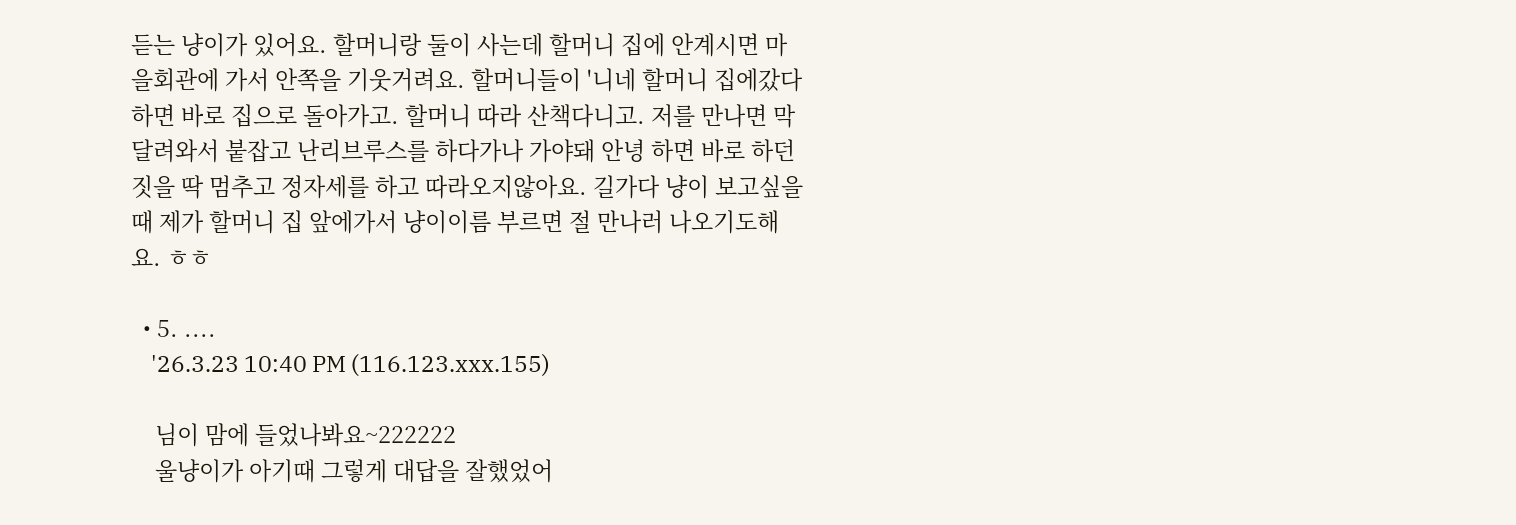듣는 냥이가 있어요. 할머니랑 둘이 사는데 할머니 집에 안계시면 마을회관에 가서 안쪽을 기웃거려요. 할머니들이 '니네 할머니 집에갔다 하면 바로 집으로 돌아가고. 할머니 따라 산책다니고. 저를 만나면 막 달려와서 붙잡고 난리브루스를 하다가나 가야돼 안녕 하면 바로 하던 짓을 딱 멈추고 정자세를 하고 따라오지않아요. 길가다 냥이 보고싶을 때 제가 할머니 집 앞에가서 냥이이름 부르면 절 만나러 나오기도해요. ㅎㅎ

  • 5. ....
    '26.3.23 10:40 PM (116.123.xxx.155)

    님이 맘에 들었나봐요~222222
    울냥이가 아기때 그렇게 대답을 잘했었어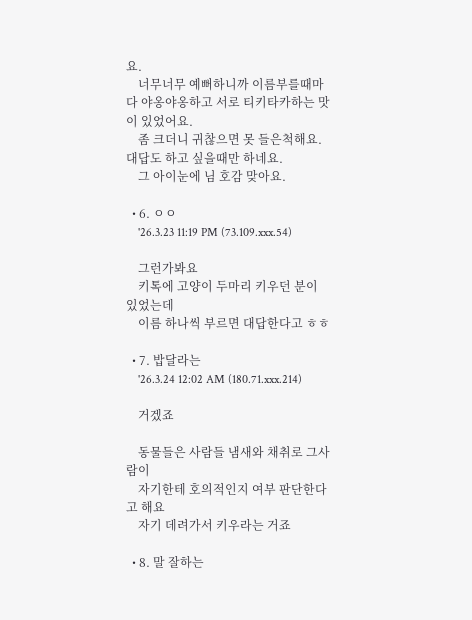요.
    너무너무 예뻐하니까 이름부를때마다 야옹야옹하고 서로 티키타카하는 맛이 있었어요.
    좀 크더니 귀찮으면 못 들은척해요. 대답도 하고 싶을때만 하네요.
    그 아이눈에 님 호감 맞아요.

  • 6. ㅇㅇ
    '26.3.23 11:19 PM (73.109.xxx.54)

    그런가봐요
    키톡에 고양이 두마리 키우던 분이 있었는데
    이름 하나씩 부르면 대답한다고 ㅎㅎ

  • 7. 밥달라는
    '26.3.24 12:02 AM (180.71.xxx.214)

    거겠죠

    동물들은 사람들 냄새와 채취로 그사람이
    자기한테 호의적인지 여부 판단한다고 해요
    자기 데려가서 키우라는 거죠

  • 8. 말 잘하는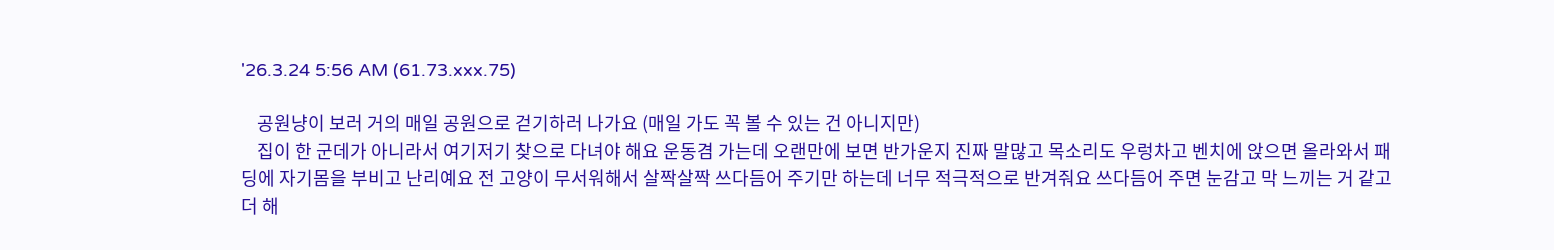'26.3.24 5:56 AM (61.73.xxx.75)

    공원냥이 보러 거의 매일 공원으로 걷기하러 나가요 (매일 가도 꼭 볼 수 있는 건 아니지만)
    집이 한 군데가 아니라서 여기저기 찾으로 다녀야 해요 운동겸 가는데 오랜만에 보면 반가운지 진짜 말많고 목소리도 우렁차고 벤치에 앉으면 올라와서 패딩에 자기몸을 부비고 난리예요 전 고양이 무서워해서 살짝살짝 쓰다듬어 주기만 하는데 너무 적극적으로 반겨줘요 쓰다듬어 주면 눈감고 막 느끼는 거 같고 더 해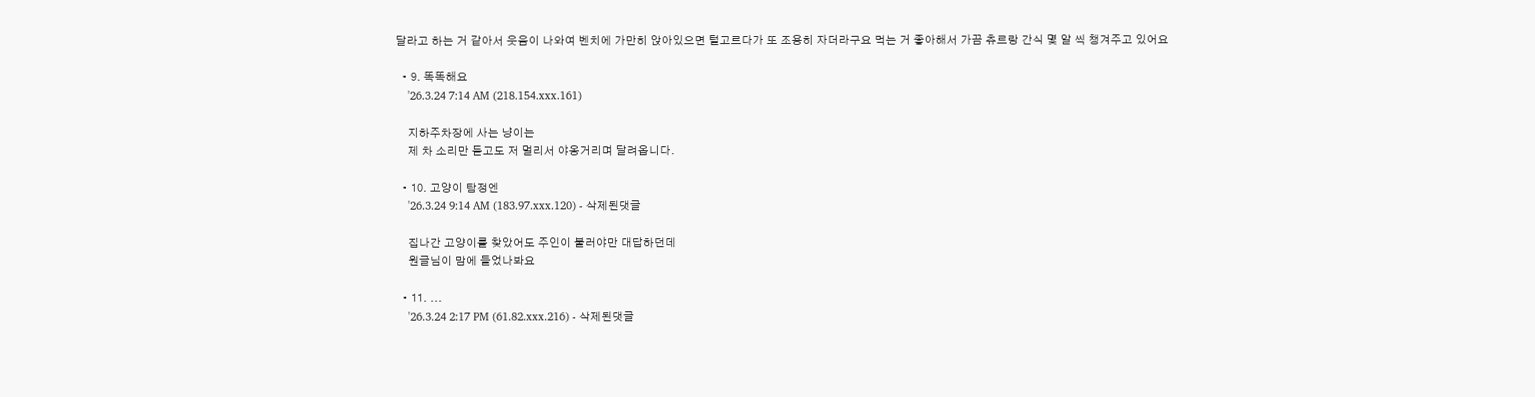달라고 하는 거 같아서 웃음이 나와여 벤치에 가만히 앉아있으면 털고르다가 또 조용히 자더라구요 먹는 거 좋아해서 가끔 츄르랑 간식 몇 알 씩 챙겨주고 있어요

  • 9. 똑똑해요
    '26.3.24 7:14 AM (218.154.xxx.161)

    지하주차장에 사는 냥이는
    제 차 소리만 듣고도 저 멀리서 야옹거리며 달려옵니다.

  • 10. 고양이 탐정엔
    '26.3.24 9:14 AM (183.97.xxx.120) - 삭제된댓글

    집나간 고양이를 찾았어도 주인이 불러야만 대답하던데
    원글님이 맘에 들었나봐요

  • 11. ...
    '26.3.24 2:17 PM (61.82.xxx.216) - 삭제된댓글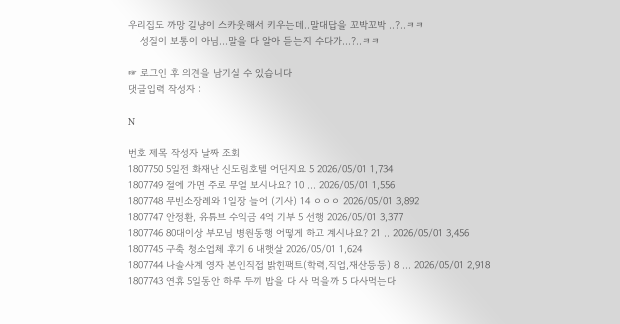우리집도 까망 길냥이 스카웃해서 키우는데..말대답을 꼬박꼬박 ..?..ㅋㅋ
    성질이 보통이 아님...말을 다 알아 듣는지 수다가...?..ㅋㅋ

☞ 로그인 후 의견을 남기실 수 있습니다
댓글입력 작성자 :

N

번호 제목 작성자 날짜 조회
1807750 5일전 화재난 신도림호텔 어딘지요 5 2026/05/01 1,734
1807749 절에 가면 주로 무얼 보시나요? 10 ... 2026/05/01 1,556
1807748 무빈소장례와 1일장 늘어 (기사) 14 ㅇㅇㅇ 2026/05/01 3,892
1807747 안정환, 유튜브 수익금 4억 기부 5 선행 2026/05/01 3,377
1807746 80대이상 부모님 병원동행 어떻게 하고 계시나요? 21 .. 2026/05/01 3,456
1807745 구축 청소업체 후기 6 내햇살 2026/05/01 1,624
1807744 나솔사계 영자 본인직접 밝힌팩트(학력,직업,재산등등) 8 ... 2026/05/01 2,918
1807743 연휴 5일동안 하루 두끼 밥을 다 사 먹을까 5 다사먹는다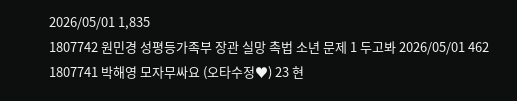2026/05/01 1,835
1807742 원민경 성평등가족부 장관 실망 촉법 소년 문제 1 두고봐 2026/05/01 462
1807741 박해영 모자무싸요 (오타수정♥) 23 현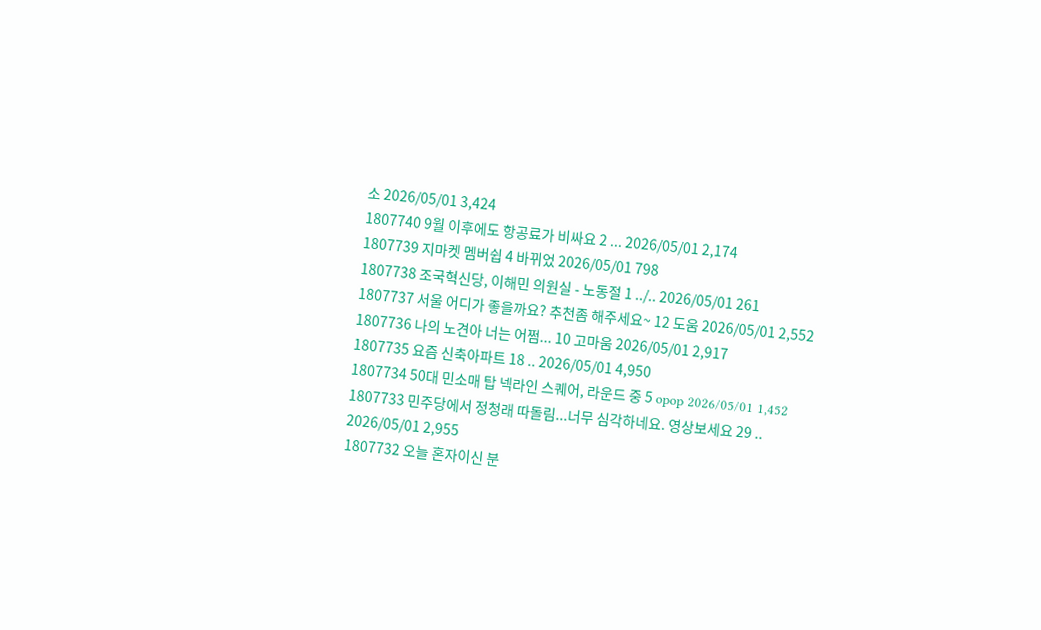소 2026/05/01 3,424
1807740 9월 이후에도 항공료가 비싸요 2 ... 2026/05/01 2,174
1807739 지마켓 멤버쉽 4 바뀌었 2026/05/01 798
1807738 조국혁신당, 이해민 의원실 - 노동절 1 ../.. 2026/05/01 261
1807737 서울 어디가 좋을까요? 추천좀 해주세요~ 12 도움 2026/05/01 2,552
1807736 나의 노견아 너는 어쩜... 10 고마움 2026/05/01 2,917
1807735 요즘 신축아파트 18 .. 2026/05/01 4,950
1807734 50대 민소매 탑 넥라인 스퀘어, 라운드 중 5 opop 2026/05/01 1,452
1807733 민주당에서 정청래 따돌림...너무 심각하네요. 영상보세요 29 .. 2026/05/01 2,955
1807732 오늘 혼자이신 분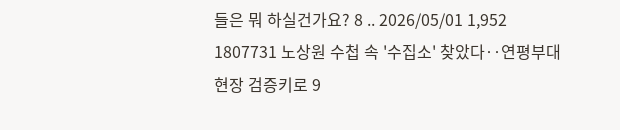들은 뭐 하실건가요? 8 .. 2026/05/01 1,952
1807731 노상원 수첩 속 '수집소' 찾았다‥연평부대 현장 검증키로 9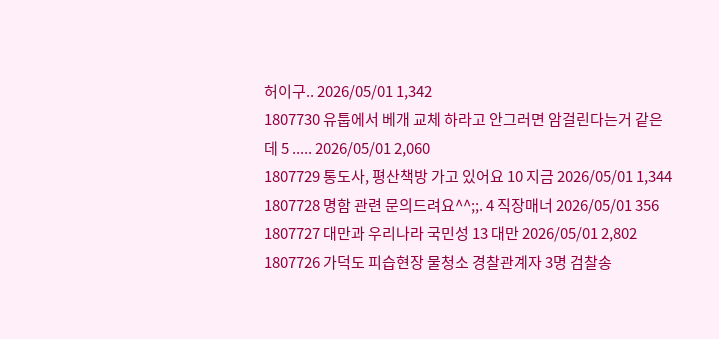허이구.. 2026/05/01 1,342
1807730 유툽에서 베개 교체 하라고 안그러면 암걸린다는거 같은데 5 ..... 2026/05/01 2,060
1807729 통도사, 평산책방 가고 있어요 10 지금 2026/05/01 1,344
1807728 명함 관련 문의드려요^^;;. 4 직장매너 2026/05/01 356
1807727 대만과 우리나라 국민성 13 대만 2026/05/01 2,802
1807726 가덕도 피습현장 물청소 경찰관계자 3명 검찰송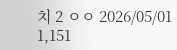치 2 ㅇㅇ 2026/05/01 1,151